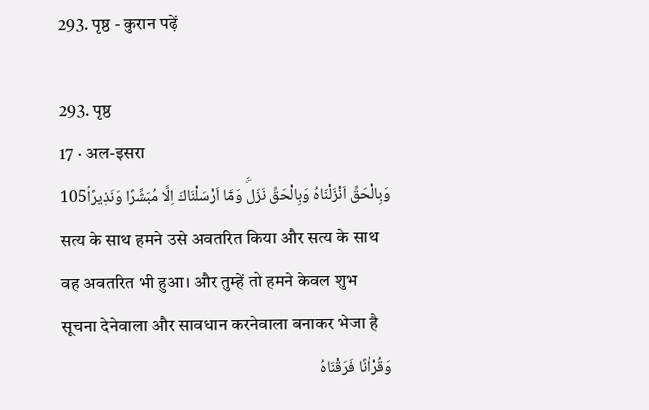293. पृष्ठ - कुरान पढ़ें

293. पृष्ठ
17 · अल-इसरा
وَبِالْحَقِّ اَنْزَلْنَاهُ وَبِالْحَقِّ نَزَلَۜ وَمَٓا اَرْسَلْنَاكَ اِلَّا مُبَشِّرًا وَنَذ۪يرًاۢ105
सत्य के साथ हमने उसे अवतरित किया और सत्य के साथ वह अवतरित भी हुआ। और तुम्हें तो हमने केवल शुभ सूचना देनेवाला और सावधान करनेवाला बनाकर भेजा है
وَقُرْاٰنًا فَرَقْنَاهُ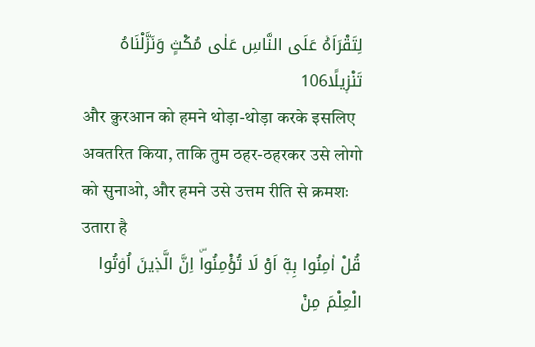لِتَقْرَاَهُ۫ عَلَى النَّاسِ عَلٰى مُكْثٍ وَنَزَّلْنَاهُ تَنْز۪يلًا106
और क़ुरआन को हमने थोड़ा-थोड़ा करके इसलिए अवतरित किया, ताकि तुम ठहर-ठहरकर उसे लोगो को सुनाओ, और हमने उसे उत्तम रीति से क्रमशः उतारा है
قُلْ اٰمِنُوا بِه۪ٓ اَوْ لَا تُؤْمِنُواۜ اِنَّ الَّذ۪ينَ اُو۫تُوا الْعِلْمَ مِنْ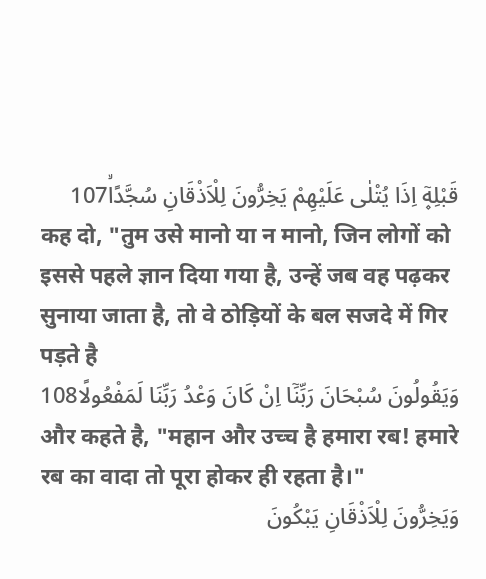قَبْلِه۪ٓ اِذَا يُتْلٰى عَلَيْهِمْ يَخِرُّونَ لِلْاَذْقَانِ سُجَّدًاۙ107
कह दो, "तुम उसे मानो या न मानो, जिन लोगों को इससे पहले ज्ञान दिया गया है, उन्हें जब वह पढ़कर सुनाया जाता है, तो वे ठोड़ियों के बल सजदे में गिर पड़ते है
وَيَقُولُونَ سُبْحَانَ رَبِّنَٓا اِنْ كَانَ وَعْدُ رَبِّنَا لَمَفْعُولًا108
और कहते है, "महान और उच्च है हमारा रब! हमारे रब का वादा तो पूरा होकर ही रहता है।"
وَيَخِرُّونَ لِلْاَذْقَانِ يَبْكُونَ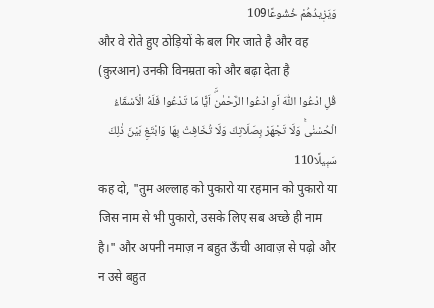وَيَز۪يدُهُمْ خُشُوعًا109
और वे रोते हुए ठोड़ियों के बल गिर जाते है और वह (क़ुरआन) उनकी विनम्रता को और बढ़ा देता है
قُلِ ادْعُوا اللّٰهَ اَوِ ادْعُوا الرَّحْمٰنَۜ اَيًّا مَا تَدْعُوا فَلَهُ الْاَسْمَٓاءُ الْحُسْنٰىۚ وَلَا تَجْهَرْ بِصَلَاتِكَ وَلَا تُخَافِتْ بِهَا وَابْتَغِ بَيْنَ ذٰلِكَ سَب۪يلًا110
कह दो, "तुम अल्लाह को पुकारो या रहमान को पुकारो या जिस नाम से भी पुकारो, उसके लिए सब अच्छे ही नाम है।" और अपनी नमाज़ न बहुत ऊँची आवाज़ से पढ़ो और न उसे बहुत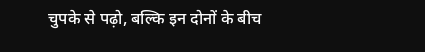चुपके से पढ़ो, बल्कि इन दोनों के बीच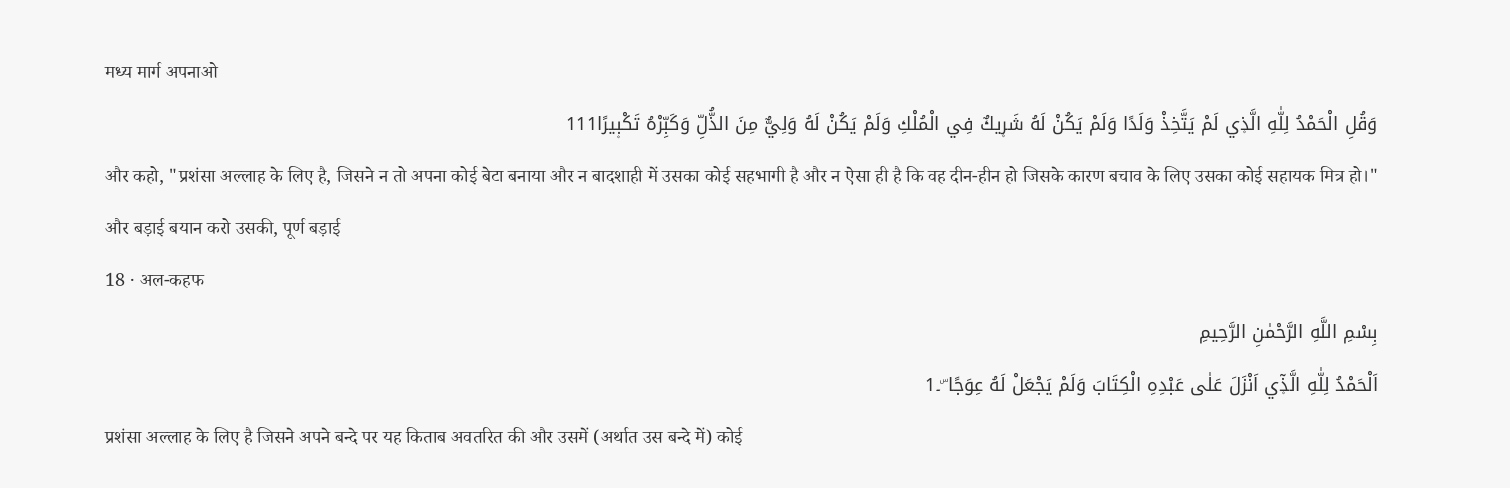मध्य मार्ग अपनाओ
وَقُلِ الْحَمْدُ لِلّٰهِ الَّذ۪ي لَمْ يَتَّخِذْ وَلَدًا وَلَمْ يَكُنْ لَهُ شَر۪يكٌ فِي الْمُلْكِ وَلَمْ يَكُنْ لَهُ وَلِيٌّ مِنَ الذُّلِّ وَكَبِّرْهُ تَكْب۪يرًا111
और कहो, "प्रशंसा अल्लाह के लिए है, जिसने न तो अपना कोई बेटा बनाया और न बादशाही में उसका कोई सहभागी है और न ऐसा ही है कि वह दीन-हीन हो जिसके कारण बचाव के लिए उसका कोई सहायक मित्र हो।" और बड़ाई बयान करो उसकी, पूर्ण बड़ाई
18 · अल-कहफ
بِسْمِ اللَّهِ الرَّحْمٰنِ الرَّحِيمِ
اَلْحَمْدُ لِلّٰهِ الَّذ۪ٓي اَنْزَلَ عَلٰى عَبْدِهِ الْكِتَابَ وَلَمْ يَجْعَلْ لَهُ عِوَجًا ۜ۔1
प्रशंसा अल्लाह के लिए है जिसने अपने बन्दे पर यह किताब अवतरित की और उसमें (अर्थात उस बन्दे में) कोई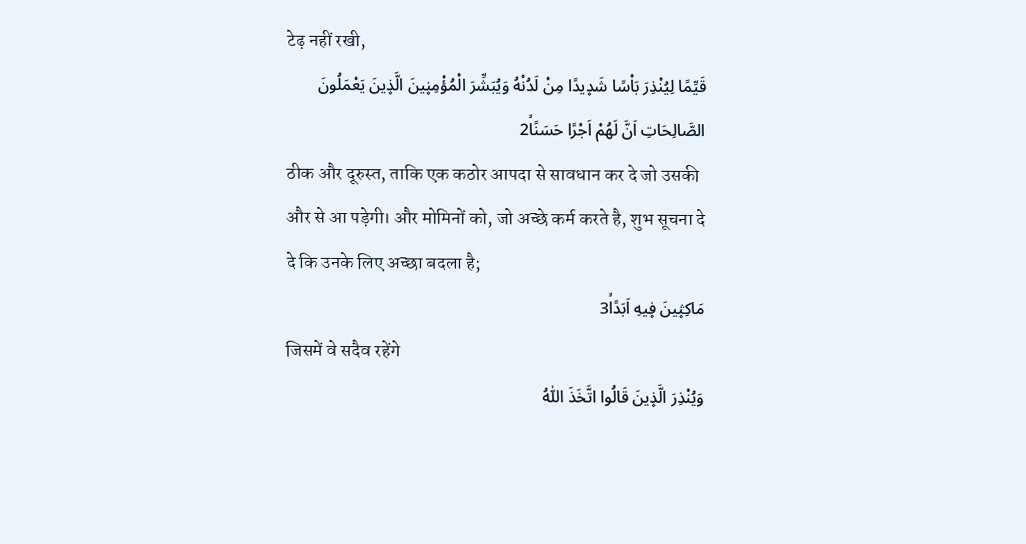टेढ़ नहीं रखी,
قَيِّمًا لِيُنْذِرَ بَاْسًا شَد۪يدًا مِنْ لَدُنْهُ وَيُبَشِّرَ الْمُؤْمِن۪ينَ الَّذ۪ينَ يَعْمَلُونَ الصَّالِحَاتِ اَنَّ لَهُمْ اَجْرًا حَسَنًاۙ2
ठीक और दूरुस्त, ताकि एक कठोर आपदा से सावधान कर दे जो उसकी और से आ पड़ेगी। और मोमिनों को, जो अच्छे कर्म करते है, शुभ सूचना दे दे कि उनके लिए अच्छा बदला है;
مَاكِث۪ينَ ف۪يهِ اَبَدًاۙ3
जिसमें वे सदैव रहेंगे
وَيُنْذِرَ الَّذ۪ينَ قَالُوا اتَّخَذَ اللّٰهُ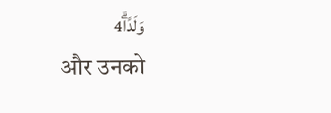وَلَدًاۗ4
और उनको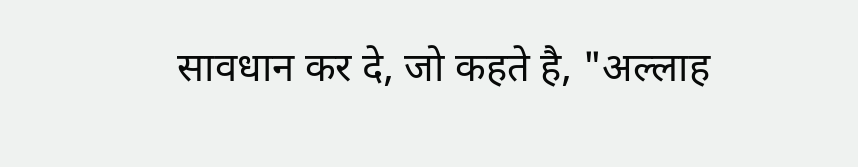सावधान कर दे, जो कहते है, "अल्लाह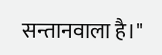सन्तानवाला है।"